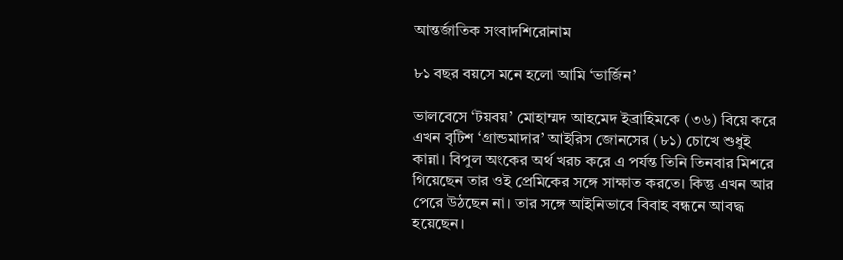আন্তর্জাতিক সংবাদশিরোনাম

৮১ বছর বয়সে মনে হলো আমি ‘ভার্জিন’

ভালবেসে ‘টয়বয়’ মোহাম্মদ আহমেদ ইব্রাহিমকে (৩৬) বিয়ে করে এখন বৃটিশ ‘গ্রান্ডমাদার’ আইরিস জোনসের (৮১) চোখে শুধুই কান্না। বিপুল অংকের অর্থ খরচ করে এ পর্যন্ত তিনি তিনবার মিশরে গিয়েছেন তার ওই প্রেমিকের সঙ্গে সাক্ষাত করতে। কিন্তু এখন আর পেরে উঠছেন না। তার সঙ্গে আইনিভাবে বিবাহ বন্ধনে আবদ্ধ হয়েছেন।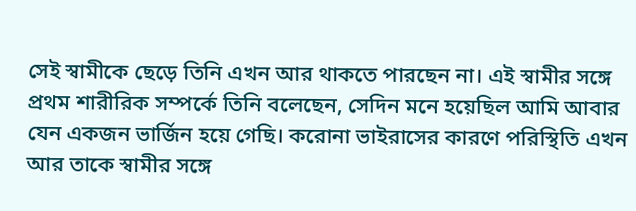সেই স্বামীকে ছেড়ে তিনি এখন আর থাকতে পারছেন না। এই স্বামীর সঙ্গে প্রথম শারীরিক সম্পর্কে তিনি বলেছেন, সেদিন মনে হয়েছিল আমি আবার যেন একজন ভার্জিন হয়ে গেছি। করোনা ভাইরাসের কারণে পরিস্থিতি এখন আর তাকে স্বামীর সঙ্গে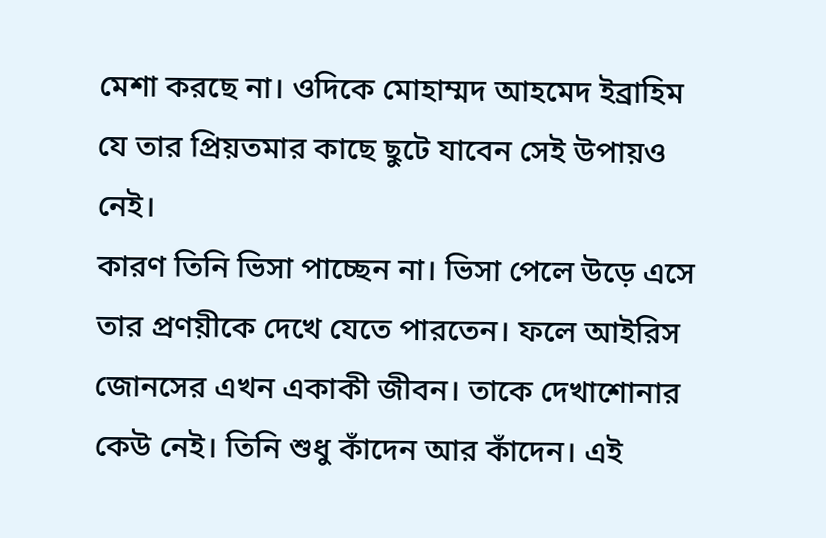মেশা করছে না। ওদিকে মোহাম্মদ আহমেদ ইব্রাহিম যে তার প্রিয়তমার কাছে ছুটে যাবেন সেই উপায়ও নেই।
কারণ তিনি ভিসা পাচ্ছেন না। ভিসা পেলে উড়ে এসে তার প্রণয়ীকে দেখে যেতে পারতেন। ফলে আইরিস জোনসের এখন একাকী জীবন। তাকে দেখাশোনার কেউ নেই। তিনি শুধু কাঁদেন আর কাঁদেন। এই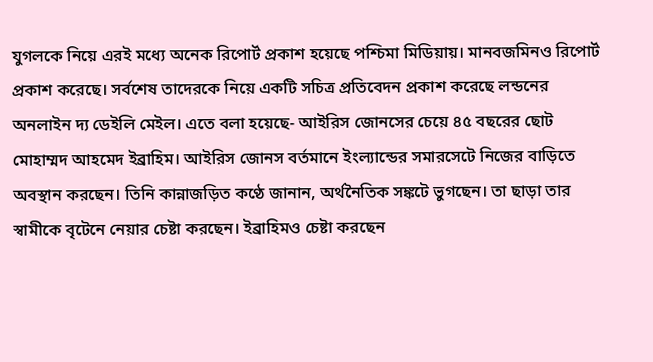যুগলকে নিয়ে এরই মধ্যে অনেক রিপোর্ট প্রকাশ হয়েছে পশ্চিমা মিডিয়ায়। মানবজমিনও রিপোর্ট প্রকাশ করেছে। সর্বশেষ তাদেরকে নিয়ে একটি সচিত্র প্রতিবেদন প্রকাশ করেছে লন্ডনের অনলাইন দ্য ডেইলি মেইল। এতে বলা হয়েছে- আইরিস জোনসের চেয়ে ৪৫ বছরের ছোট মোহাম্মদ আহমেদ ইব্রাহিম। আইরিস জোনস বর্তমানে ইংল্যান্ডের সমারসেটে নিজের বাড়িতে অবস্থান করছেন। তিনি কান্নাজড়িত কণ্ঠে জানান, অর্থনৈতিক সঙ্কটে ভুগছেন। তা ছাড়া তার স্বামীকে বৃটেনে নেয়ার চেষ্টা করছেন। ইব্রাহিমও চেষ্টা করছেন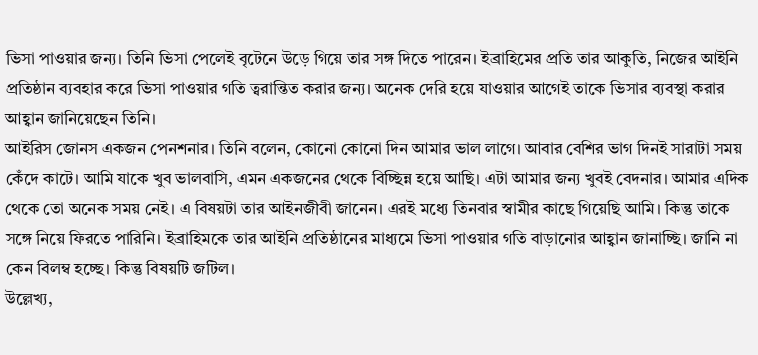ভিসা পাওয়ার জন্য। তিনি ভিসা পেলেই বৃটেনে উড়ে গিয়ে তার সঙ্গ দিতে পারেন। ইব্রাহিমের প্রতি তার আকুতি, নিজের আইনি প্রতিষ্ঠান ব্যবহার করে ভিসা পাওয়ার গতি ত্বরান্তিত করার জন্য। অনেক দেরি হয়ে যাওয়ার আগেই তাকে ভিসার ব্যবস্থা করার আহ্বান জানিয়েছেন তিনি।
আইরিস জোনস একজন পেনশনার। তিনি বলেন, কোনো কোনো দিন আমার ভাল লাগে। আবার বেশির ভাগ দিনই সারাটা সময় কেঁদে কাটে। আমি যাকে খুব ভালবাসি, এমন একজনের থেকে বিচ্ছিন্ন হয়ে আছি। এটা আমার জন্য খুবই বেদনার। আমার এদিক থেকে তো অনেক সময় নেই। এ বিষয়টা তার আইনজীবী জানেন। এরই মধ্যে তিনবার স্বামীর কাছে গিয়েছি আমি। কিন্তু তাকে সঙ্গে নিয়ে ফিরতে পারিনি। ইব্রাহিমকে তার আইনি প্রতিষ্ঠানের মাধ্যমে ভিসা পাওয়ার গতি বাড়ানোর আহ্বান জানাচ্ছি। জানি না কেন বিলম্ব হচ্ছে। কিন্তু বিষয়টি জটিল।
উল্লেখ্য,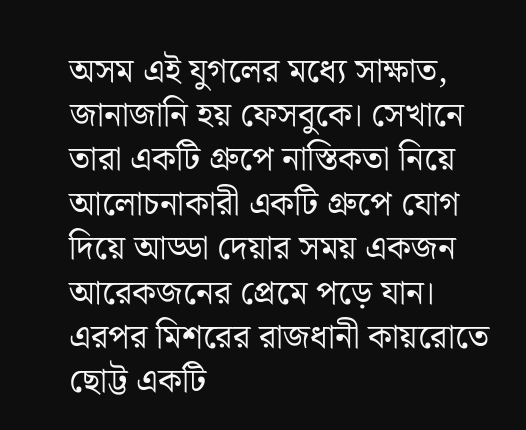অসম এই যুগলের মধ্যে সাক্ষাত, জানাজানি হয় ফেসবুকে। সেখানে তারা একটি গ্রুপে নাস্তিকতা নিয়ে আলোচনাকারী একটি গ্রুপে যোগ দিয়ে আড্ডা দেয়ার সময় একজন আরেকজনের প্রেমে পড়ে যান। এরপর মিশরের রাজধানী কায়রোতে ছোট্ট একটি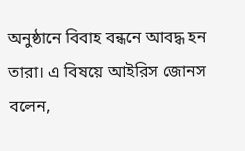অনুষ্ঠানে বিবাহ বন্ধনে আবদ্ধ হন তারা। এ বিষয়ে আইরিস জোনস বলেন,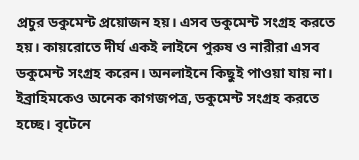প্রচুর ডকুমেন্ট প্রয়োজন হয়। এসব ডকুমেন্ট সংগ্রহ করতে হয়। কায়রোতে দীর্ঘ একই লাইনে পুরুষ ও নারীরা এসব ডকুমেন্ট সংগ্রহ করেন। অনলাইনে কিছুই পাওয়া যায় না। ইব্রাহিমকেও অনেক কাগজপত্র, ডকুমেন্ট সংগ্রহ করতে হচ্ছে। বৃটেনে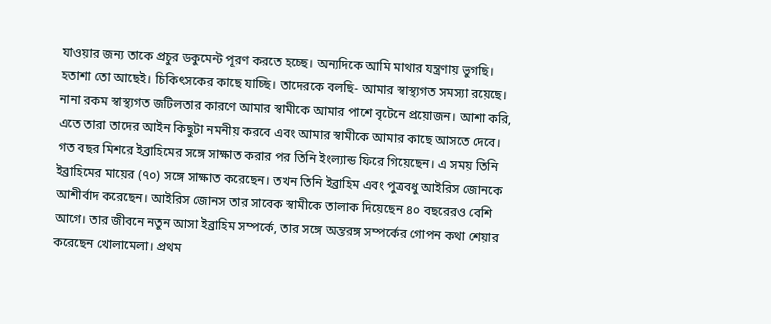যাওয়ার জন্য তাকে প্রচুর ডকুমেন্ট পূরণ করতে হচ্ছে। অন্যদিকে আমি মাথার যন্ত্রণায় ভুগছি। হতাশা তো আছেই। চিকিৎসকের কাছে যাচ্ছি। তাদেরকে বলছি- আমার স্বাস্থ্যগত সমস্যা রয়েছে। নানা রকম স্বাস্থ্যগত জটিলতার কারণে আমার স্বামীকে আমার পাশে বৃটেনে প্রয়োজন। আশা করি, এতে তারা তাদের আইন কিছুটা নমনীয় করবে এবং আমার স্বামীকে আমার কাছে আসতে দেবে।
গত বছর মিশরে ইব্রাহিমের সঙ্গে সাক্ষাত করার পর তিনি ইংল্যান্ড ফিরে গিয়েছেন। এ সময় তিনি ইব্রাহিমের মায়ের (৭০) সঙ্গে সাক্ষাত করেছেন। তখন তিনি ইব্রাহিম এবং পুত্রবধু আইরিস জোনকে আশীর্বাদ করেছেন। আইরিস জোনস তার সাবেক স্বামীকে তালাক দিয়েছেন ৪০ বছরেরও বেশি আগে। তার জীবনে নতুন আসা ইব্রাহিম সম্পর্কে, তার সঙ্গে অন্তরঙ্গ সম্পর্কের গোপন কথা শেয়ার করেছেন খোলামেলা। প্রথম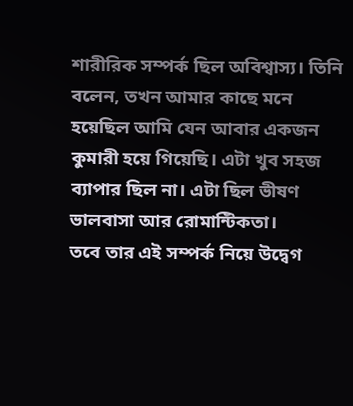শারীরিক সম্পর্ক ছিল অবিশ্বাস্য। তিনি বলেন, তখন আমার কাছে মনে হয়েছিল আমি যেন আবার একজন কুমারী হয়ে গিয়েছি। এটা খুব সহজ ব্যাপার ছিল না। এটা ছিল ভীষণ ভালবাসা আর রোমান্টিকতা।
তবে তার এই সম্পর্ক নিয়ে উদ্বেগ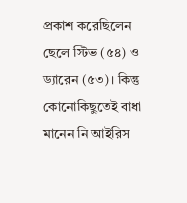প্রকাশ করেছিলেন ছেলে স্টিভ (৫৪) ও ড্যারেন (৫৩)। কিন্তু কোনোকিছুতেই বাধা মানেন নি আইরিস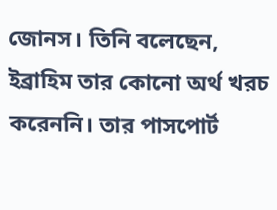জোনস। তিনি বলেছেন, ইব্রাহিম তার কোনো অর্থ খরচ করেননি। তার পাসপোর্ট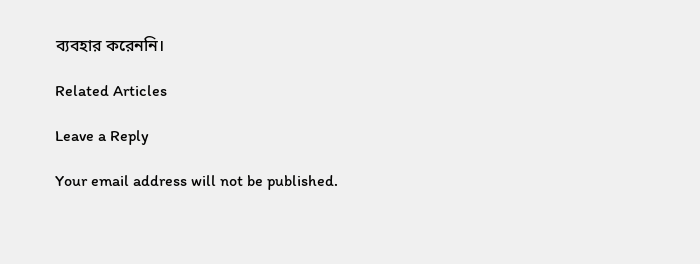ব্যবহার করেননি।

Related Articles

Leave a Reply

Your email address will not be published.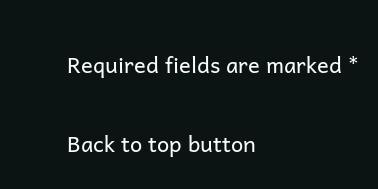Required fields are marked *

Back to top button